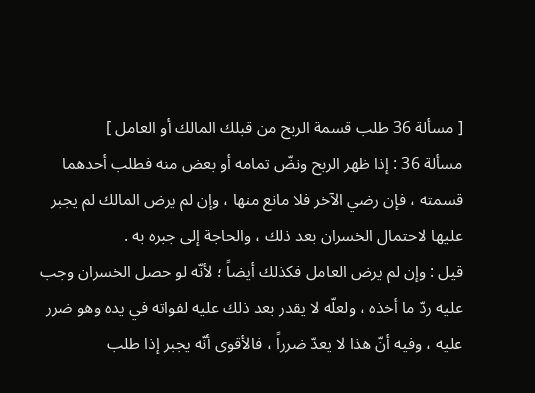[ مسألة 36 طلب قسمة الربح من قبلك المالك أو العامل ]
مسألة 36 : إذا ظهر الربح ونضّ تمامه أو بعض منه فطلب أحدهما قسمته ، فإن رضي الآخر فلا مانع منها ، وإن لم يرض المالك لم يجبر عليها لاحتمال الخسران بعد ذلك ، والحاجة إلى جبره به .
قيل : وإن لم يرض العامل فكذلك أيضاً ؛ لأنّه لو حصل الخسران وجب عليه ردّ ما أخذه ، ولعلّه لا يقدر بعد ذلك عليه لفواته في يده وهو ضرر عليه ، وفيه أنّ هذا لا يعدّ ضرراً ، فالأقوى أنّه يجبر إذا طلب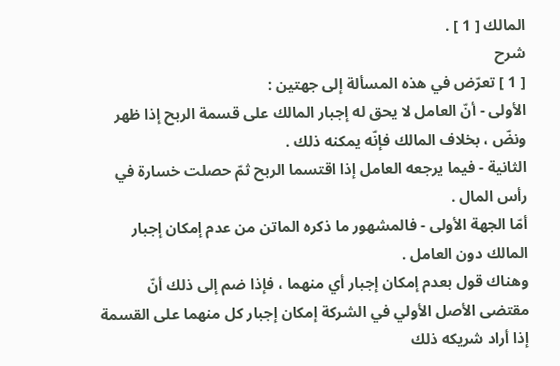المالك [ 1 ] .
شرح
[ 1 ] تعرّض في هذه المسألة إلى جهتين :
الأولى - أنّ العامل لا يحق له إجبار المالك على قسمة الربح إذا ظهر ونضّ ، بخلاف المالك فإنّه يمكنه ذلك .
الثانية - فيما يرجعه العامل إذا اقتسما الربح ثمّ حصلت خسارة في رأس المال .
أمّا الجهة الأولى - فالمشهور ما ذكره الماتن من عدم إمكان إجبار المالك دون العامل .
وهناك قول بعدم إمكان إجبار أي منهما ، فإذا ضم إلى ذلك أنّ مقتضى الأصل الأولي في الشركة إمكان إجبار كل منهما على القسمة إذا أراد شريكه ذلك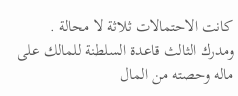كانت الاحتمالات ثلاثة لا محالة .
ومدرك الثالث قاعدة السلطنة للمالك على ماله وحصته من المال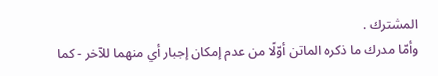المشترك .
وأمّا مدرك ما ذكره الماتن أوّلًا من عدم إمكان إجبار أي منهما للآخر - كما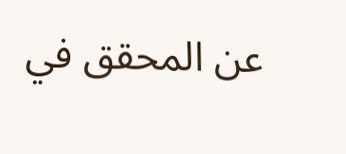عن المحقق في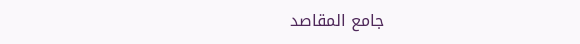جامع المقاصد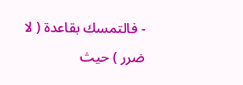- فالتمسك بقاعدة ( لا ضرر ) حيث